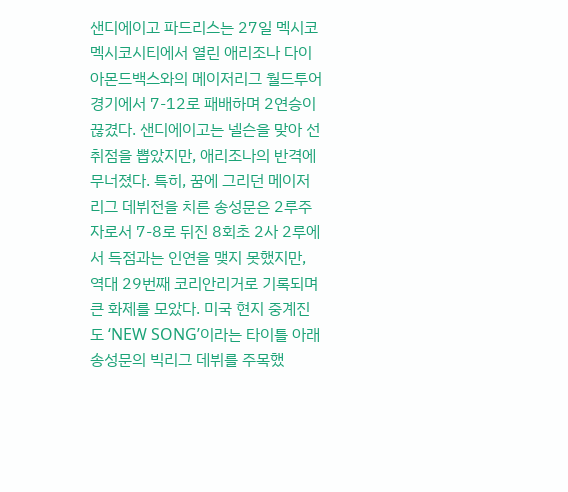샌디에이고 파드리스는 27일 멕시코 멕시코시티에서 열린 애리조나 다이아몬드백스와의 메이저리그 월드투어 경기에서 7-12로 패배하며 2연승이 끊겼다. 샌디에이고는 넬슨을 맞아 선취점을 뽑았지만, 애리조나의 반격에 무너졌다. 특히, 꿈에 그리던 메이저리그 데뷔전을 치른 송성문은 2루주자로서 7-8로 뒤진 8회초 2사 2루에서 득점과는 인연을 맺지 못했지만, 역대 29번째 코리안리거로 기록되며 큰 화제를 모았다. 미국 현지 중계진도 ‘NEW SONG’이라는 타이틀 아래 송성문의 빅리그 데뷔를 주목했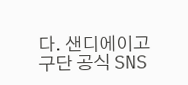다. 샌디에이고 구단 공식 SNS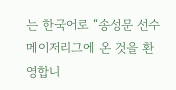는 한국어로 “송성문 선수 메이저리그에 온 것을 환영합니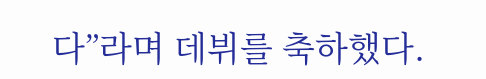다”라며 데뷔를 축하했다.